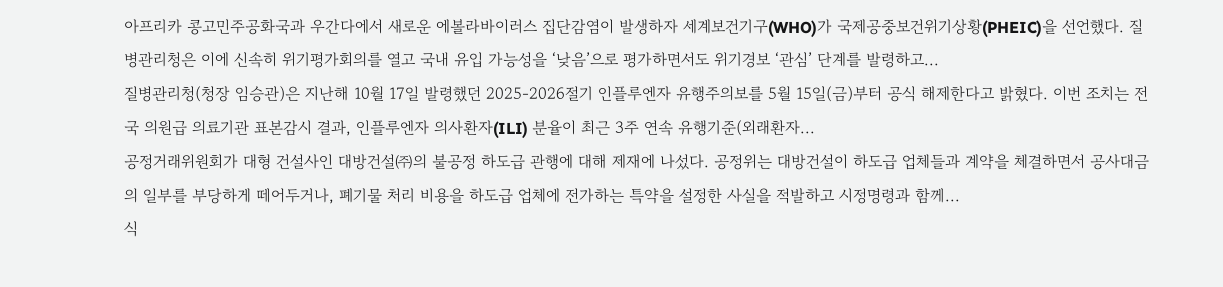아프리카 콩고민주공화국과 우간다에서 새로운 에볼라바이러스 집단감염이 발생하자 세계보건기구(WHO)가 국제공중보건위기상황(PHEIC)을 선언했다. 질병관리청은 이에 신속히 위기평가회의를 열고 국내 유입 가능성을 ‘낮음’으로 평가하면서도 위기경보 ‘관심’ 단계를 발령하고...
질병관리청(청장 임승관)은 지난해 10월 17일 발령했던 2025-2026절기 인플루엔자 유행주의보를 5월 15일(금)부터 공식 해제한다고 밝혔다. 이번 조치는 전국 의원급 의료기관 표본감시 결과, 인플루엔자 의사환자(ILI) 분율이 최근 3주 연속 유행기준(외래환자...
공정거래위원회가 대형 건설사인 대방건설㈜의 불공정 하도급 관행에 대해 제재에 나섰다. 공정위는 대방건설이 하도급 업체들과 계약을 체결하면서 공사대금의 일부를 부당하게 떼어두거나, 폐기물 처리 비용을 하도급 업체에 전가하는 특약을 설정한 사실을 적발하고 시정명령과 함께...
식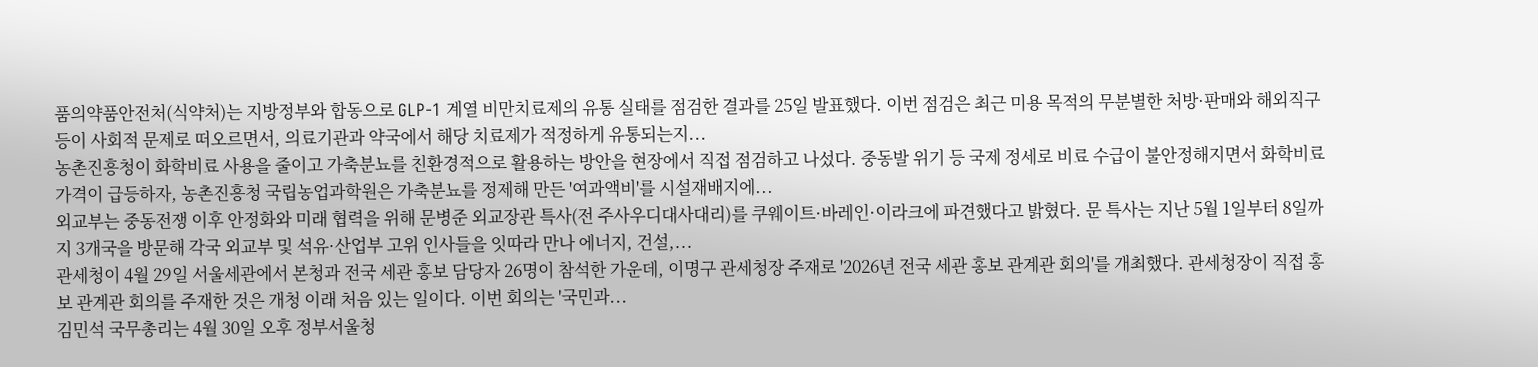품의약품안전처(식약처)는 지방정부와 합동으로 GLP-1 계열 비만치료제의 유통 실태를 점검한 결과를 25일 발표했다. 이번 점검은 최근 미용 목적의 무분별한 처방·판매와 해외직구 등이 사회적 문제로 떠오르면서, 의료기관과 약국에서 해당 치료제가 적정하게 유통되는지...
농촌진흥청이 화학비료 사용을 줄이고 가축분뇨를 친환경적으로 활용하는 방안을 현장에서 직접 점검하고 나섰다. 중동발 위기 등 국제 정세로 비료 수급이 불안정해지면서 화학비료 가격이 급등하자, 농촌진흥청 국립농업과학원은 가축분뇨를 정제해 만든 '여과액비'를 시설재배지에...
외교부는 중동전쟁 이후 안정화와 미래 협력을 위해 문병준 외교장관 특사(전 주사우디대사대리)를 쿠웨이트·바레인·이라크에 파견했다고 밝혔다. 문 특사는 지난 5월 1일부터 8일까지 3개국을 방문해 각국 외교부 및 석유·산업부 고위 인사들을 잇따라 만나 에너지, 건설,...
관세청이 4월 29일 서울세관에서 본청과 전국 세관 홍보 담당자 26명이 참석한 가운데, 이명구 관세청장 주재로 '2026년 전국 세관 홍보 관계관 회의'를 개최했다. 관세청장이 직접 홍보 관계관 회의를 주재한 것은 개청 이래 처음 있는 일이다. 이번 회의는 '국민과...
김민석 국무총리는 4월 30일 오후 정부서울청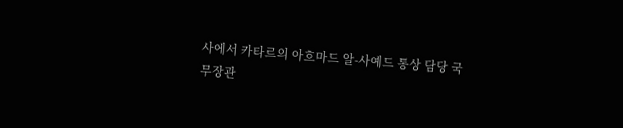사에서 카타르의 아흐마드 알-사예드 통상 담당 국무장관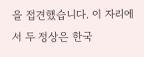을 접견했습니다. 이 자리에서 두 정상은 한국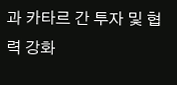과 카타르 간 투자 및 협력 강화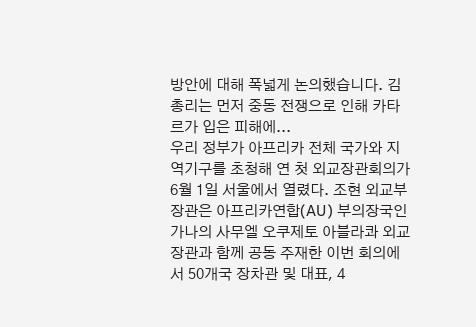방안에 대해 폭넓게 논의했습니다. 김 총리는 먼저 중동 전쟁으로 인해 카타르가 입은 피해에...
우리 정부가 아프리카 전체 국가와 지역기구를 초청해 연 첫 외교장관회의가 6월 1일 서울에서 열렸다. 조현 외교부장관은 아프리카연합(AU) 부의장국인 가나의 사무엘 오쿠제토 아블라콰 외교장관과 함께 공동 주재한 이번 회의에서 50개국 장차관 및 대표, 4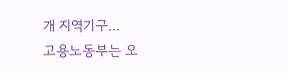개 지역기구...
고용노동부는 오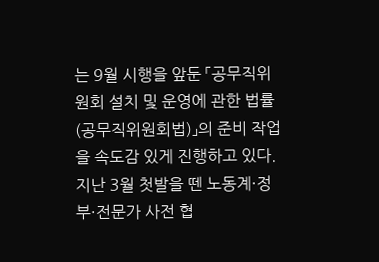는 9월 시행을 앞둔 「공무직위원회 설치 및 운영에 관한 법률(공무직위원회법)」의 준비 작업을 속도감 있게 진행하고 있다. 지난 3월 첫발을 뗀 노동계·정부·전문가 사전 협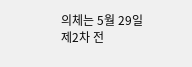의체는 5월 29일 제2차 전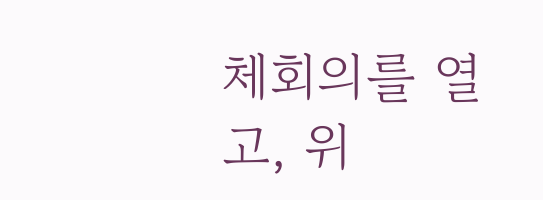체회의를 열고, 위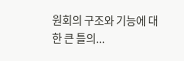원회의 구조와 기능에 대한 큰 틀의...